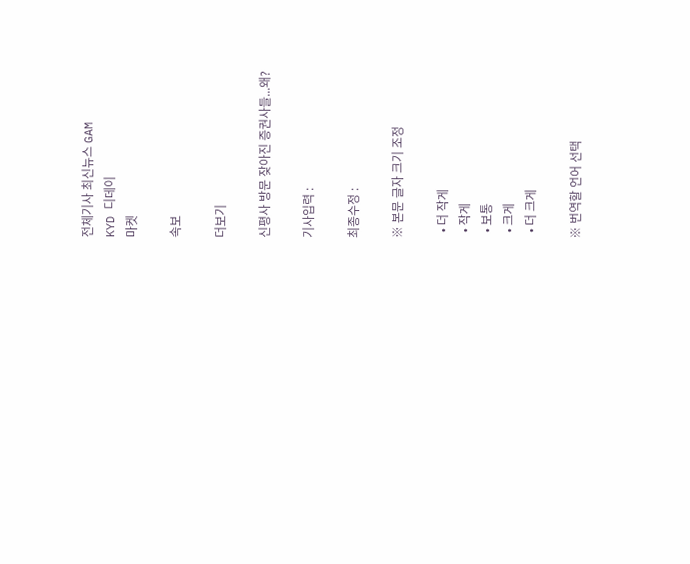전체기사 최신뉴스 GAM
KYD 디데이
마켓

속보

더보기

신평사 방문 잦아진 증권사들...왜?

기사입력 :

최종수정 :

※ 본문 글자 크기 조정

  • 더 작게
  • 작게
  • 보통
  • 크게
  • 더 크게

※ 번역할 언어 선택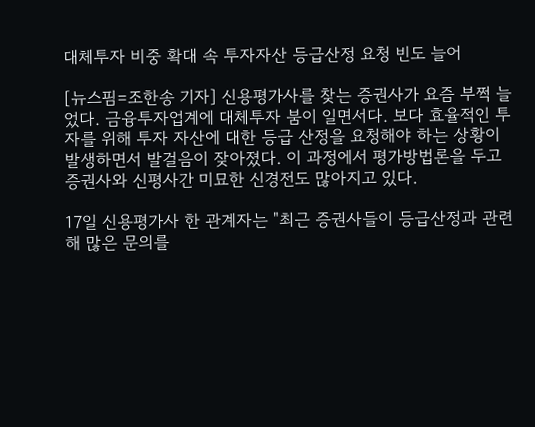대체투자 비중 확대 속 투자자산 등급산정 요청 빈도 늘어

[뉴스핌=조한송 기자] 신용평가사를 찾는 증권사가 요즘 부쩍 늘었다. 금융투자업계에 대체투자 붐이 일면서다. 보다 효율적인 투자를 위해 투자 자산에 대한 등급 산정을 요청해야 하는 상황이 발생하면서 발걸음이 잦아졌다. 이 과정에서 평가방법론을 두고 증권사와 신평사간 미묘한 신경전도 많아지고 있다.

17일 신용평가사 한 관계자는 "최근 증권사들이 등급산정과 관련해 많은 문의를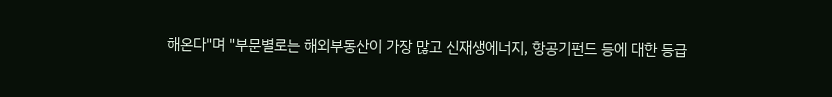해온다"며 "부문별로는 해외부동산이 가장 많고 신재생에너지, 항공기펀드 등에 대한 등급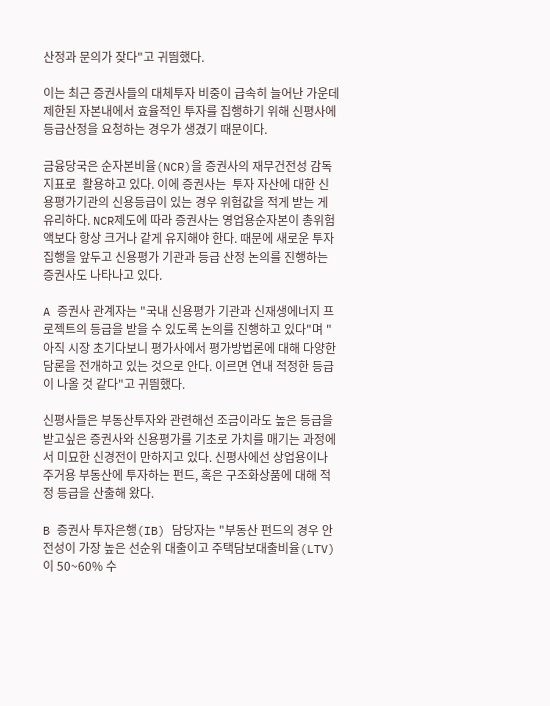산정과 문의가 잦다"고 귀띔했다.

이는 최근 증권사들의 대체투자 비중이 급속히 늘어난 가운데 제한된 자본내에서 효율적인 투자를 집행하기 위해 신평사에 등급산정을 요청하는 경우가 생겼기 때문이다.

금융당국은 순자본비율(NCR)을 증권사의 재무건전성 감독 지표로  활용하고 있다. 이에 증권사는  투자 자산에 대한 신용평가기관의 신용등급이 있는 경우 위험값을 적게 받는 게 유리하다. NCR제도에 따라 증권사는 영업용순자본이 총위험액보다 항상 크거나 같게 유지해야 한다. 때문에 새로운 투자 집행을 앞두고 신용평가 기관과 등급 산정 논의를 진행하는 증권사도 나타나고 있다.

A 증권사 관계자는 "국내 신용평가 기관과 신재생에너지 프로젝트의 등급을 받을 수 있도록 논의를 진행하고 있다"며 "아직 시장 초기다보니 평가사에서 평가방법론에 대해 다양한 담론을 전개하고 있는 것으로 안다. 이르면 연내 적정한 등급이 나올 것 같다"고 귀띔했다.

신평사들은 부동산투자와 관련해선 조금이라도 높은 등급을 받고싶은 증권사와 신용평가를 기초로 가치를 매기는 과정에서 미묘한 신경전이 만하지고 있다. 신평사에선 상업용이나 주거용 부동산에 투자하는 펀드, 혹은 구조화상품에 대해 적정 등급을 산출해 왔다.

B 증권사 투자은행(IB) 담당자는 "부동산 펀드의 경우 안전성이 가장 높은 선순위 대출이고 주택담보대출비율(LTV)이 50~60% 수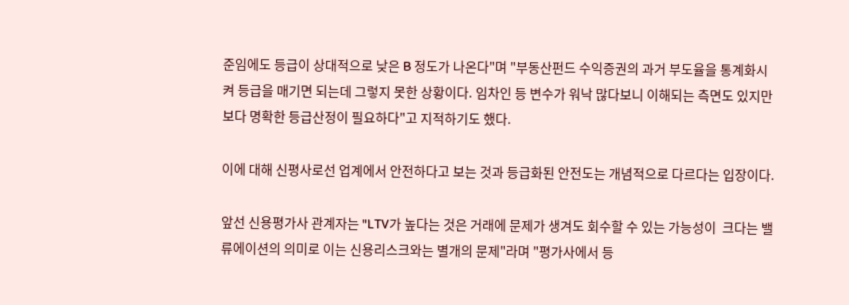준임에도 등급이 상대적으로 낮은 B 정도가 나온다"며 "부동산펀드 수익증권의 과거 부도율을 통계화시켜 등급을 매기면 되는데 그렇지 못한 상황이다. 임차인 등 변수가 워낙 많다보니 이해되는 측면도 있지만 보다 명확한 등급산정이 필요하다"고 지적하기도 했다.

이에 대해 신평사로선 업계에서 안전하다고 보는 것과 등급화된 안전도는 개념적으로 다르다는 입장이다.

앞선 신용평가사 관계자는 "LTV가 높다는 것은 거래에 문제가 생겨도 회수할 수 있는 가능성이  크다는 밸류에이션의 의미로 이는 신용리스크와는 별개의 문제"라며 "평가사에서 등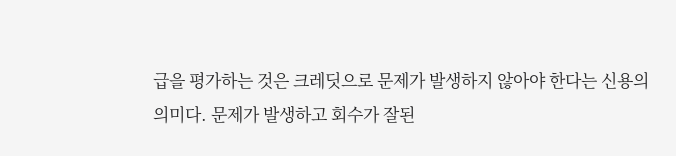급을 평가하는 것은 크레딧으로 문제가 발생하지 않아야 한다는 신용의 의미다. 문제가 발생하고 회수가 잘된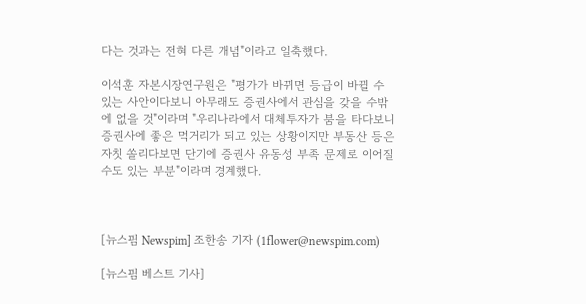다는 것과는 전혀 다른 개념"이라고 일축했다.

이석훈 자본시장연구원은 "평가가 바뀌면 등급이 바뀔 수 있는 사안이다보니 아무래도 증권사에서 관심을 갖을 수밖에 없을 것"이라며 "우리나라에서 대체투자가 붐을 타다보니 증권사에 좋은 먹거리가 되고 있는 상황이지만 부동산 등은 자칫 쏠리다보면 단기에 증권사 유동성 부족 문제로 이어질 수도 있는 부분"이라며 경계했다.



[뉴스핌 Newspim] 조한송 기자 (1flower@newspim.com)

[뉴스핌 베스트 기사]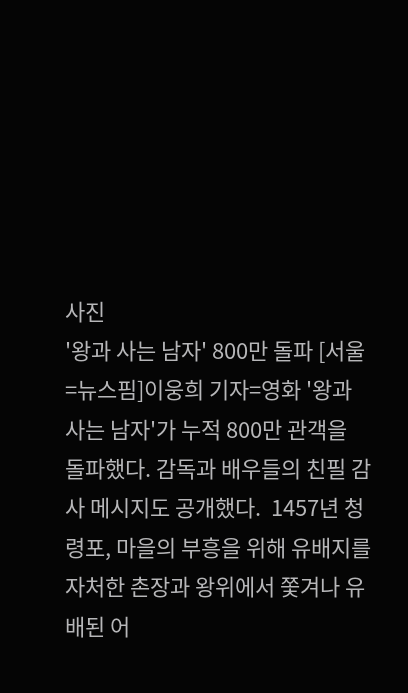사진
'왕과 사는 남자' 800만 돌파 [서울=뉴스핌]이웅희 기자=영화 '왕과 사는 남자'가 누적 800만 관객을 돌파했다. 감독과 배우들의 친필 감사 메시지도 공개했다.  1457년 청령포, 마을의 부흥을 위해 유배지를 자처한 촌장과 왕위에서 쫓겨나 유배된 어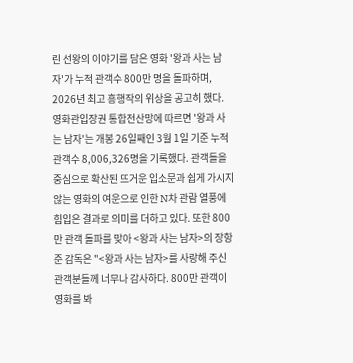린 선왕의 이야기를 담은 영화 '왕과 사는 남자'가 누적 관객수 800만 명을 돌파하며, 2026년 최고 흥행작의 위상을 공고히 했다. 영화관입장권 통합전산망에 따르면 '왕과 사는 남자'는 개봉 26일째인 3월 1일 기준 누적 관객수 8,006,326명을 기록했다. 관객들을 중심으로 확산된 뜨거운 입소문과 쉽게 가시지 않는 영화의 여운으로 인한 N차 관람 열풍에 힘입은 결과로 의미를 더하고 있다. 또한 800만 관객 돌파를 맞아 <왕과 사는 남자>의 장항준 감독은 "<왕과 사는 남자>를 사랑해 주신 관객분들께 너무나 감사하다. 800만 관객이 영화를 봐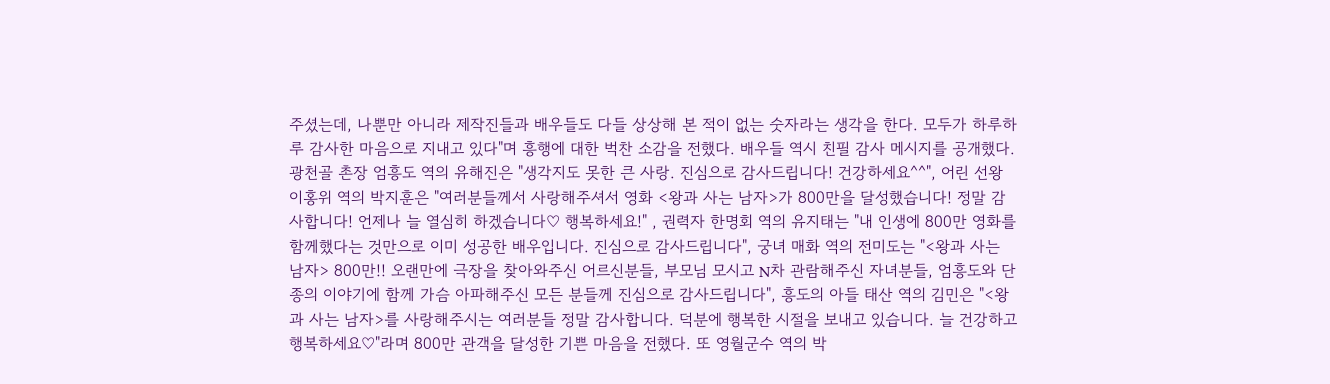주셨는데, 나뿐만 아니라 제작진들과 배우들도 다들 상상해 본 적이 없는 숫자라는 생각을 한다. 모두가 하루하루 감사한 마음으로 지내고 있다"며 흥행에 대한 벅찬 소감을 전했다. 배우들 역시 친필 감사 메시지를 공개했다. 광천골 촌장 엄흥도 역의 유해진은 "생각지도 못한 큰 사랑. 진심으로 감사드립니다! 건강하세요^^", 어린 선왕 이홍위 역의 박지훈은 "여러분들께서 사랑해주셔서 영화 <왕과 사는 남자>가 800만을 달성했습니다! 정말 감사합니다! 언제나 늘 열심히 하겠습니다♡ 행복하세요!" , 권력자 한명회 역의 유지태는 "내 인생에 800만 영화를 함께했다는 것만으로 이미 성공한 배우입니다. 진심으로 감사드립니다", 궁녀 매화 역의 전미도는 "<왕과 사는 남자> 800만!! 오랜만에 극장을 찾아와주신 어르신분들, 부모님 모시고 N차 관람해주신 자녀분들, 엄흥도와 단종의 이야기에 함께 가슴 아파해주신 모든 분들께 진심으로 감사드립니다", 흥도의 아들 태산 역의 김민은 "<왕과 사는 남자>를 사랑해주시는 여러분들 정말 감사합니다. 덕분에 행복한 시절을 보내고 있습니다. 늘 건강하고 행복하세요♡"라며 800만 관객을 달성한 기쁜 마음을 전했다. 또 영월군수 역의 박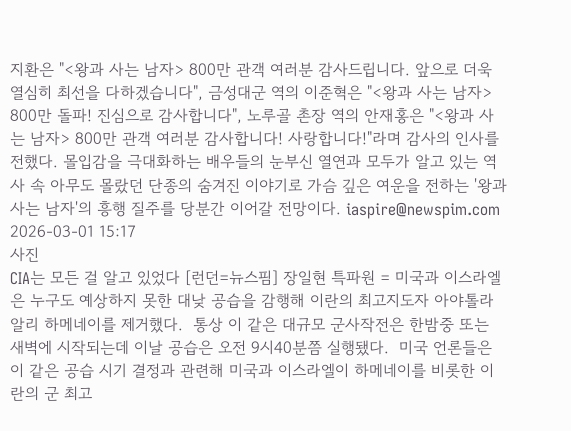지환은 "<왕과 사는 남자> 800만 관객 여러분 감사드립니다. 앞으로 더욱 열심히 최선을 다하겠습니다", 금성대군 역의 이준혁은 "<왕과 사는 남자> 800만 돌파! 진심으로 감사합니다", 노루골 촌장 역의 안재홍은 "<왕과 사는 남자> 800만 관객 여러분 감사합니다! 사랑합니다!"라며 감사의 인사를 전했다. 몰입감을 극대화하는 배우들의 눈부신 열연과 모두가 알고 있는 역사 속 아무도 몰랐던 단종의 숨겨진 이야기로 가슴 깊은 여운을 전하는 '왕과 사는 남자'의 흥행 질주를 당분간 이어갈 전망이다. iaspire@newspim.com 2026-03-01 15:17
사진
CIA는 모든 걸 알고 있었다 [런던=뉴스핌] 장일현 특파원 = 미국과 이스라엘은 누구도 예상하지 못한 대낮 공습을 감행해 이란의 최고지도자 아야톨라 알리 하메네이를 제거했다.  통상 이 같은 대규모 군사작전은 한밤중 또는 새벽에 시작되는데 이날 공습은 오전 9시40분쯤 실행됐다.  미국 언론들은 이 같은 공습 시기 결정과 관련해 미국과 이스라엘이 하메네이를 비롯한 이란의 군 최고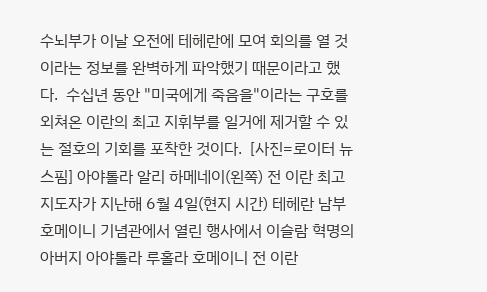수뇌부가 이날 오전에 테헤란에 모여 회의를 열 것이라는 정보를 완벽하게 파악했기 때문이라고 했다.  수십년 동안 "미국에게 죽음을"이라는 구호를 외쳐온 이란의 최고 지휘부를 일거에 제거할 수 있는 절호의 기회를 포착한 것이다.  [사진=로이터 뉴스핌] 아야톨라 알리 하메네이(왼쪽) 전 이란 최고지도자가 지난해 6월 4일(현지 시간) 테헤란 남부 호메이니 기념관에서 열린 행사에서 이슬람 혁명의 아버지 아야톨라 루홀라 호메이니 전 이란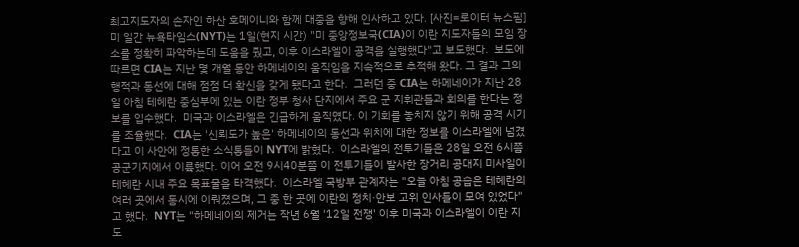최고지도자의 손자인 하산 호메이니와 함께 대중을 향해 인사하고 있다. [사진=로이터 뉴스핌] 미 일간 뉴욕타임스(NYT)는 1일(현지 시간) "미 중앙정보국(CIA)이 이란 지도자들의 모임 장소를 정확히 파악하는데 도움을 줬고, 이후 이스라엘이 공격을 실행했다"고 보도했다.  보도에 따르면 CIA는 지난 몇 개월 동안 하메네이의 움직임을 지속적으로 추적해 왔다. 그 결과 그의 행적과 동선에 대해 점점 더 확신을 갖게 됐다고 한다.  그러던 중 CIA는 하메네이가 지난 28일 아침 테헤란 중심부에 있는 이란 정부 청사 단지에서 주요 군 지휘관들과 회의를 한다는 정보를 입수했다.  미국과 이스라엘은 긴급하게 움직였다. 이 기회를 놓치지 않기 위해 공격 시기를 조율했다.  CIA는 '신뢰도가 높은' 하메네이의 동선과 위치에 대한 정보를 이스라엘에 넘겼다고 이 사안에 정통한 소식통들이 NYT에 밝혔다.  이스라엘의 전투기들은 28일 오전 6시쯤 공군기지에서 이륙했다. 이어 오전 9시40분쯤 이 전투기들이 발사한 장거리 공대지 미사일이 테헤란 시내 주요 목표물을 타격했다.  이스라엘 국방부 관계자는 "오늘 아침 공습은 테헤란의 여러 곳에서 동시에 이뤄졌으며, 그 중 한 곳에 이란의 정치·안보 고위 인사들이 모여 있었다"고 했다.  NYT는 "하메네이의 제거는 작년 6월 '12일 전쟁' 이후 미국과 이스라엘이 이란 지도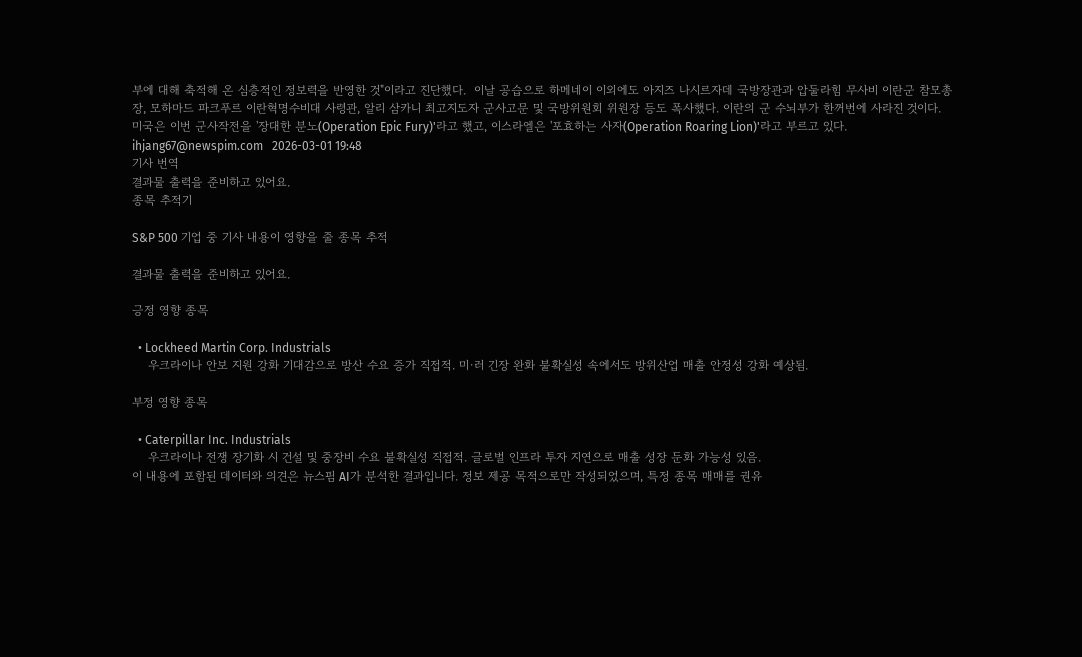부에 대해 축적해 온 심층적인 정보력을 반영한 것"이라고 진단했다.  이날 공습으로 하메네이 이외에도 아지즈 나시르자데 국방장관과 압둘라힘 무사비 이란군 참모총장, 모하마드 파크푸르 이란혁명수비대 사령관, 알리 삼카니 최고지도자 군사고문 및 국방위원회 위원장 등도 폭사했다. 이란의 군 수뇌부가 한꺼번에 사라진 것이다.  미국은 이번 군사작전을 '장대한 분노(Operation Epic Fury)'라고 했고, 이스라엘은 '포효하는 사자(Operation Roaring Lion)'라고 부르고 있다.  ihjang67@newspim.com   2026-03-01 19:48
기사 번역
결과물 출력을 준비하고 있어요.
종목 추적기

S&P 500 기업 중 기사 내용이 영향을 줄 종목 추적

결과물 출력을 준비하고 있어요.

긍정 영향 종목

  • Lockheed Martin Corp. Industrials
    우크라이나 안보 지원 강화 기대감으로 방산 수요 증가 직접적. 미·러 긴장 완화 불확실성 속에서도 방위산업 매출 안정성 강화 예상됨.

부정 영향 종목

  • Caterpillar Inc. Industrials
    우크라이나 전쟁 장기화 시 건설 및 중장비 수요 불확실성 직접적. 글로벌 인프라 투자 지연으로 매출 성장 둔화 가능성 있음.
이 내용에 포함된 데이터와 의견은 뉴스핌 AI가 분석한 결과입니다. 정보 제공 목적으로만 작성되었으며, 특정 종목 매매를 권유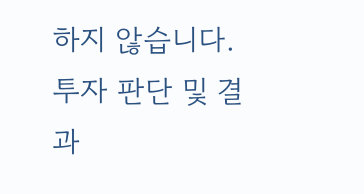하지 않습니다. 투자 판단 및 결과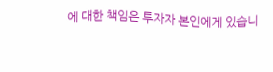에 대한 책임은 투자자 본인에게 있습니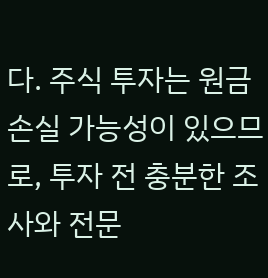다. 주식 투자는 원금 손실 가능성이 있으므로, 투자 전 충분한 조사와 전문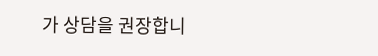가 상담을 권장합니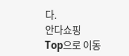다.
안다쇼핑
Top으로 이동